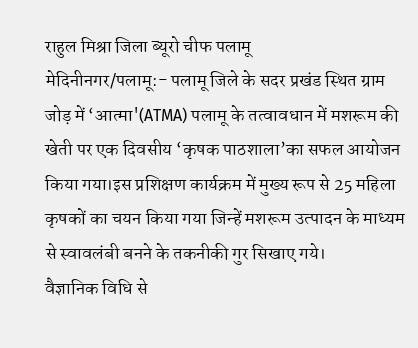राहुल मिश्रा जिला ब्यूरो चीफ पलामू
मेदिनीनगर/पलामू:- पलामू जिले के सदर प्रखंड स्थित ग्राम जोड़ में ‘आत्मा'(ATMA) पलामू के तत्वावधान में मशरूम की खेती पर एक दिवसीय ‘कृषक पाठशाला’का सफल आयोजन किया गया।इस प्रशिक्षण कार्यक्रम में मुख्य रूप से 25 महिला कृषकों का चयन किया गया जिन्हें मशरूम उत्पादन के माध्यम से स्वावलंबी बनने के तकनीकी गुर सिखाए गये।
वैज्ञानिक विधि से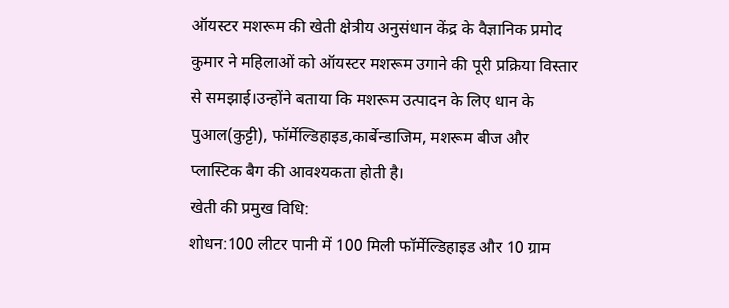ऑयस्टर मशरूम की खेती क्षेत्रीय अनुसंधान केंद्र के वैज्ञानिक प्रमोद कुमार ने महिलाओं को ऑयस्टर मशरूम उगाने की पूरी प्रक्रिया विस्तार से समझाई।उन्होंने बताया कि मशरूम उत्पादन के लिए धान के पुआल(कुट्टी), फॉर्मेल्डिहाइड,कार्बेन्डाजिम, मशरूम बीज और प्लास्टिक बैग की आवश्यकता होती है।
खेती की प्रमुख विधि:
शोधन:100 लीटर पानी में 100 मिली फॉर्मेल्डिहाइड और 10 ग्राम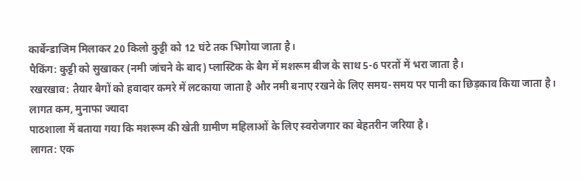कार्बेन्डाजिम मिलाकर 20 किलो कुट्टी को 12 घंटे तक भिगोया जाता है।
पैकिंग: कुट्टी को सुखाकर (नमी जांचने के बाद) प्लास्टिक के बैग में मशरूम बीज के साथ 5-6 परतों में भरा जाता है।
रखरखाव: तैयार बैगों को हवादार कमरे में लटकाया जाता है और नमी बनाए रखने के लिए समय-समय पर पानी का छिड़काव किया जाता है।
लागत कम, मुनाफा ज्यादा
पाठशाला में बताया गया कि मशरूम की खेती ग्रामीण महिलाओं के लिए स्वरोजगार का बेहतरीन जरिया है।
लागत: एक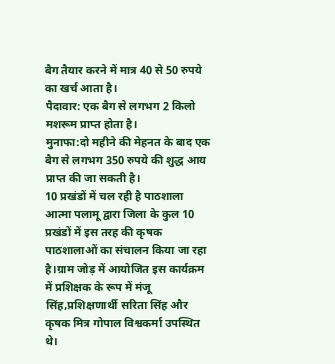बैग तैयार करने में मात्र 40 से 50 रुपये का खर्च आता है।
पैदावार: एक बैग से लगभग 2 किलो मशरूम प्राप्त होता है।
मुनाफा:दो महीने की मेहनत के बाद एक बैग से लगभग 350 रुपये की शुद्ध आय प्राप्त की जा सकती है।
10 प्रखंडों में चल रही है पाठशाला
आत्मा पलामू द्वारा जिला के कुल 10 प्रखंडों में इस तरह की कृषक पाठशालाओं का संचालन किया जा रहा है।ग्राम जोड़ में आयोजित इस कार्यक्रम में प्रशिक्षक के रूप में मंजू सिंह,प्रशिक्षणार्थी सरिता सिंह और कृषक मित्र गोपाल विश्वकर्मा उपस्थित थे।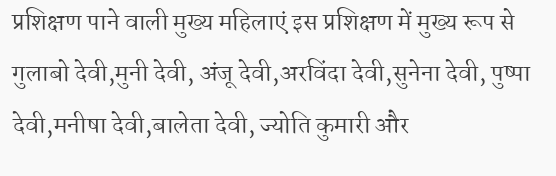प्रशिक्षण पाने वाली मुख्य महिलाएं इस प्रशिक्षण में मुख्य रूप से गुलाबो देवी,मुनी देवी, अंजू देवी,अरविंदा देवी,सुनेना देवी, पुष्पा देवी,मनीषा देवी,बालेता देवी, ज्योति कुमारी और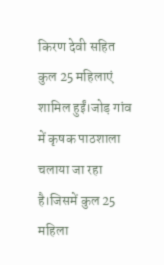किरण देवी सहित कुल 25 महिलाएं शामिल हुईं।जोड़ गांव में कृषक पाठशाला चलाया जा रहा है।जिसमें कुल 25 महिला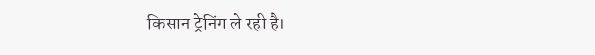किसान ट्रेनिंग ले रही है।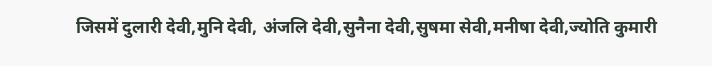जिसमें दुलारी देवी,मुनि देवी, अंजलि देवी,सुनैना देवी,सुषमा सेवी,मनीषा देवी,ज्योति कुमारी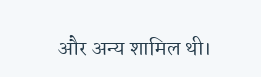और अन्य शामिल थी।